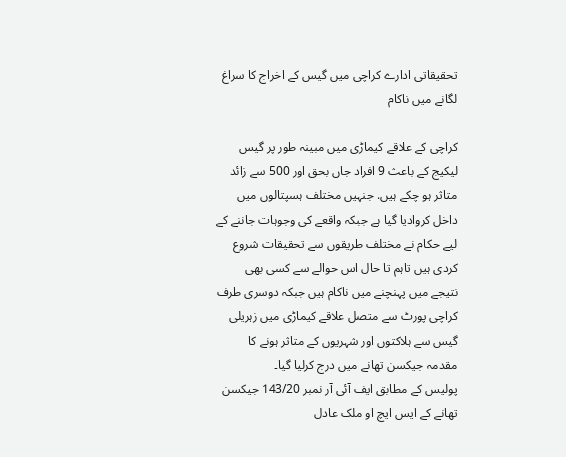تحقیقاتی ادارے کراچی میں گیس کے اخراج کا سراغ لگانے میں ناکام

کراچی کے علاقے کیماڑی میں مبینہ طور پر گیس لیکیج کے باعث 9 افراد جاں بحق اور 500 سے زائد متاثر ہو چکے ہیں. جنہیں مختلف ہسپتالوں میں داخل کروادیا گیا ہے جبکہ واقعے کی وجوہات جاننے کے لیے حکام نے مختلف طریقوں سے تحقیقات شروع کردی ہیں تاہم تا حال اس حوالے سے کسی بھی نتیجے میں پہنچنے میں ناکام ہیں جبکہ دوسری طرف کراچی پورٹ سے متصل علاقے کیماڑی میں زہریلی گیس سے ہلاکتوں اور شہریوں کے متاثر ہونے کا مقدمہ جیکسن تھانے میں درج کرلیا گیا۔
پولیس کے مطابق ایف آئی آر نمبر 143/20 جیکسن تھانے کے ایس ایچ او ملک عادل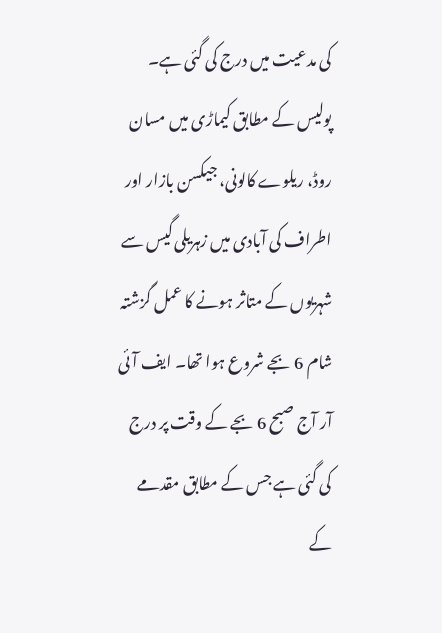کی مدعیت میں درج کی گئی ہے۔ پولیس کے مطابق کیماڑی میں مسان روڈ، ریلوے کالونی، جیکسن بازار اور اطراف کی آبادی میں زہریلی گیس سے شہریوں کے متاثر ہونے کا عمل گزشتہ شام 6 بجے شروع ہوا تھا۔ ایف آئی آر آج صبح 6 بجے کے وقت پر درج کی گئی ہے جس کے مطابق مقدمے کے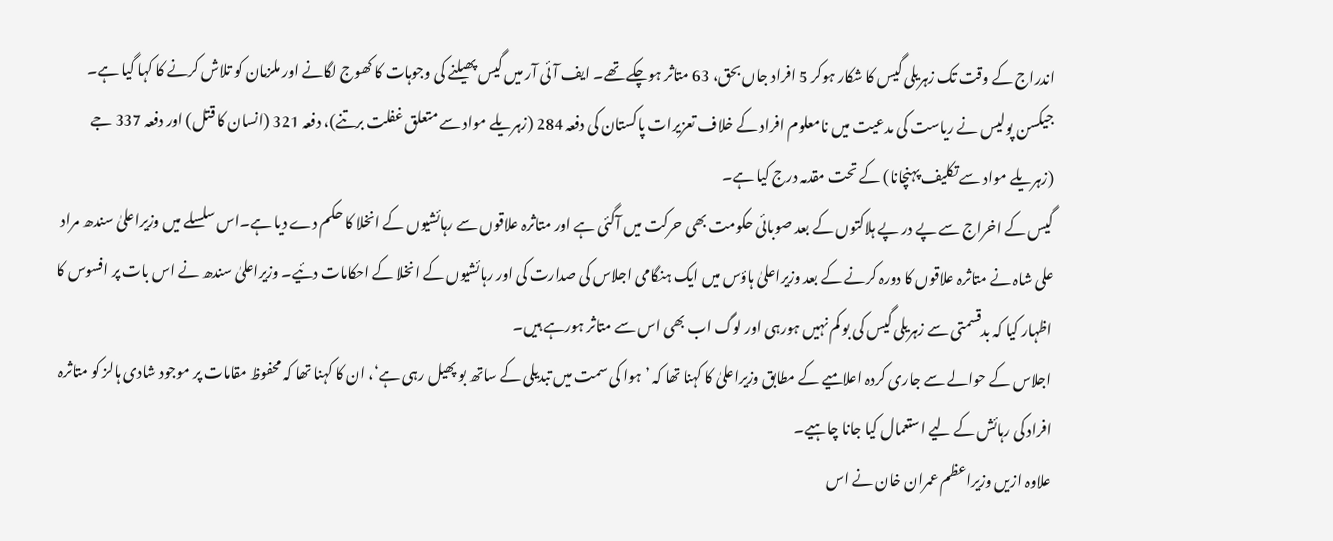اندراج کے وقت تک زہریلی گیس کا شکار ہوکر 5 افراد جاں بحق، 63 متاثر ہوچکے تھے۔ ایف آئی آر میں گیس پھیلنے کی وجوہات کا کھوج لگانے اور ملزمان کو تلاش کرنے کا کہا گیا ہے۔ جیکسن پولیس نے ریاست کی مدعیت میں نامعلوم افراد کے خلاف تعزیرات پاکستان کی دفعہ 284 (زہریلے مواد سے متعلق غفلت برتنے)، دفعہ 321 (انسان کا قتل) اور دفعہ 337 جے (زہریلے مواد سے تکلیف پہنچانا) کے تحت مقدمہ درج کیا ہے۔
گیس کے اخراج سے پے در پے ہلاکتوں کے بعد صوبائی حکومت بھی حرکت میں آگئی ہے اور متاثرہ علاقوں سے رہائشیوں کے انخلا کا حکم دے دیا ہے۔اس سلسلے میں وزیراعلیٰ سندھ مراد علی شاہ نے متاثرہ علاقوں کا دورہ کرنے کے بعد وزیراعلیٰ ہاؤس میں ایک ہنگامی اجلاس کی صدارت کی اور رہائشیوں کے انخلا کے احکامات دئیے۔ وزیراعلیٰ سندھ نے اس بات پر افسوس کا اظہار کیا کہ بدقسمتی سے زہریلی گیس کی بو کم نہیں ہورہی اور لوگ اب بھی اس سے متاثر ہورہے ہیں۔
اجلاس کے حوالے سے جاری کردہ اعلامیے کے مطابق وزیراعلیٰ کا کہنا تھا کہ ’ہوا کی سمت میں تبدیلی کے ساتھ بو پھیل رہی ہے‘، ان کا کہنا تھا کہ محفوظ مقامات پر موجود شادی ہالز کو متاثرہ افراد کی رہائش کے لیے استعمال کیا جانا چاہیے۔
علاوہ ازیں وزیراعظم عمران خان نے اس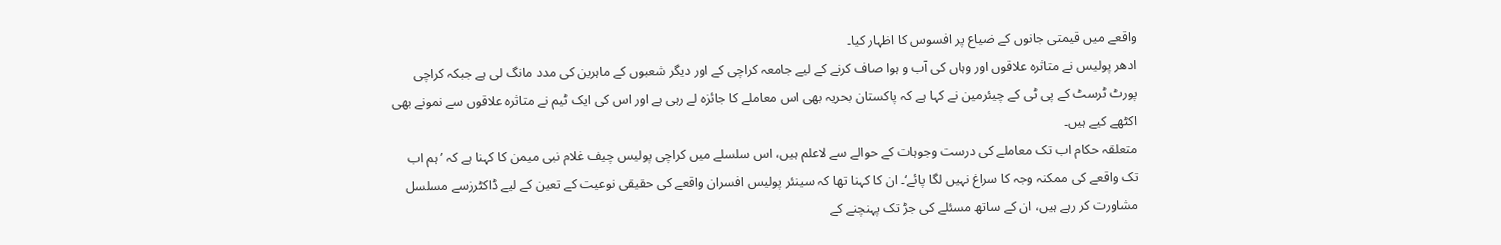واقعے میں قیمتی جانوں کے ضیاع پر افسوس کا اظہار کیا۔
ادھر پولیس نے متاثرہ علاقوں اور وہاں کی آب و ہوا صاف کرنے کے لیے جامعہ کراچی کے اور دیگر شعبوں کے ماہرین کی مدد مانگ لی ہے جبکہ کراچی پورٹ ٹرسٹ کے پی ٹی کے چیئرمین نے کہا ہے کہ پاکستان بحریہ بھی اس معاملے کا جائزہ لے رہی ہے اور اس کی ایک ٹیم نے متاثرہ علاقوں سے نمونے بھی اکٹھے کیے ہیں۔
متعلقہ حکام اب تک معاملے کی درست وجوہات کے حوالے سے لاعلم ہیں، اس سلسلے میں کراچی پولیس چیف غلام نبی میمن کا کہنا ہے کہ ’ہم اب تک واقعے کی ممکنہ وجہ کا سراغ نہیں لگا پائے‘۔ ان کا کہنا تھا کہ سینئر پولیس افسران واقعے کی حقیقی نوعیت کے تعین کے لیے ڈاکٹرزسے مسلسل مشاورت کر رہے ہیں، ان کے ساتھ مسئلے کی جڑ تک پہنچنے کے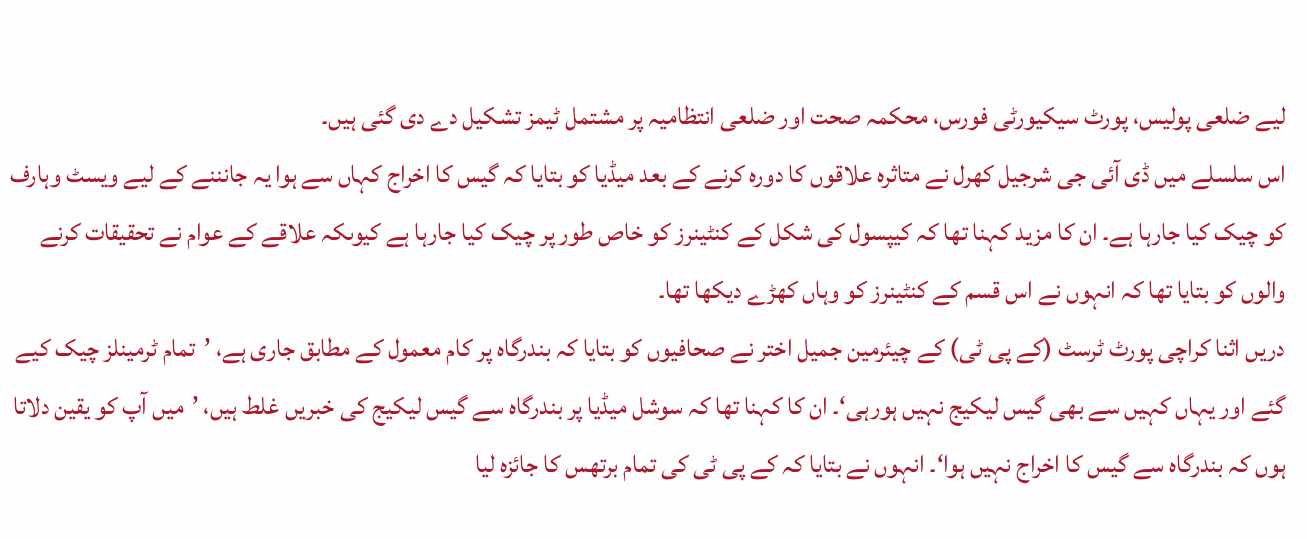لیے ضلعی پولیس، پورٹ سیکیورٹی فورس، محکمہ صحت اور ضلعی انتظامیہ پر مشتمل ٹیمز تشکیل دے دی گئی ہیں۔
اس سلسلے میں ڈی آئی جی شرجیل کھرل نے متاثرہ علاقوں کا دورہ کرنے کے بعد میڈیا کو بتایا کہ گیس کا اخراج کہاں سے ہوا یہ جانننے کے لیے ویسٹ وہارف کو چیک کیا جارہا ہے۔ ان کا مزید کہنا تھا کہ کیپسول کی شکل کے کنٹینرز کو خاص طور پر چیک کیا جارہا ہے کیوںکہ علاقے کے عوام نے تحقیقات کرنے والوں کو بتایا تھا کہ انہوں نے اس قسم کے کنٹینرز کو وہاں کھڑے دیکھا تھا۔
دریں اثنا کراچی پورٹ ٹرسٹ (کے پی ٹی) کے چیئرمین جمیل اختر نے صحافیوں کو بتایا کہ بندرگاہ پر کام معمول کے مطابق جاری ہے، ’تمام ٹرمینلز چیک کیے گئے اور یہاں کہیں سے بھی گیس لیکیج نہیں ہورہی‘۔ ان کا کہنا تھا کہ سوشل میڈیا پر بندرگاہ سے گیس لیکیج کی خبریں غلط ہیں، ’میں آپ کو یقین دلاتا ہوں کہ بندرگاہ سے گیس کا اخراج نہیں ہوا‘۔ انہوں نے بتایا کہ کے پی ٹی کی تمام برتھس کا جائزہ لیا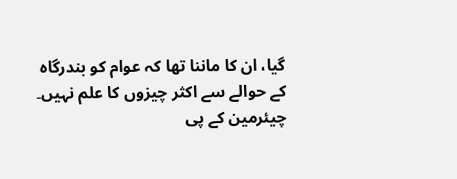گیا، ان کا ماننا تھا کہ عوام کو بندرگاہ کے حوالے سے اکثر چیزوں کا علم نہیں۔
چیئرمین کے پی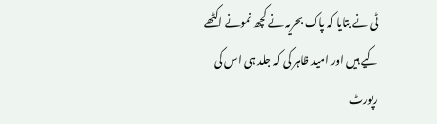ٹی نے بتایا کہ پاک بحریہ نے کچھ نمونے اکٹھے کیے ہیں اور امید ظاہر کی کہ جلد ہی اس کی رپورٹ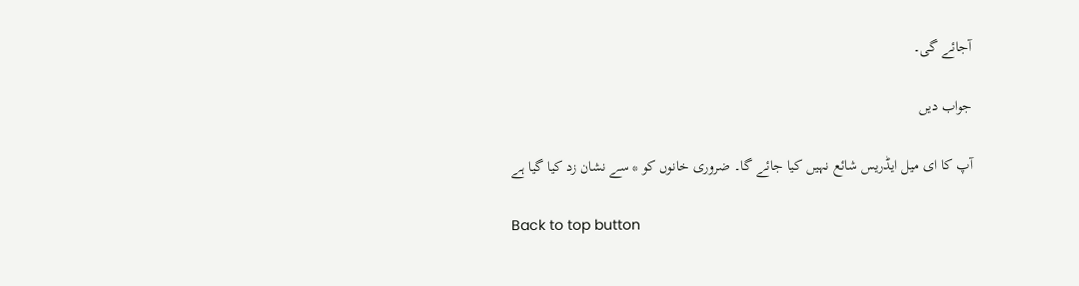آجائے گی۔

جواب دیں

آپ کا ای میل ایڈریس شائع نہیں کیا جائے گا۔ ضروری خانوں کو * سے نشان زد کیا گیا ہے

Back to top button